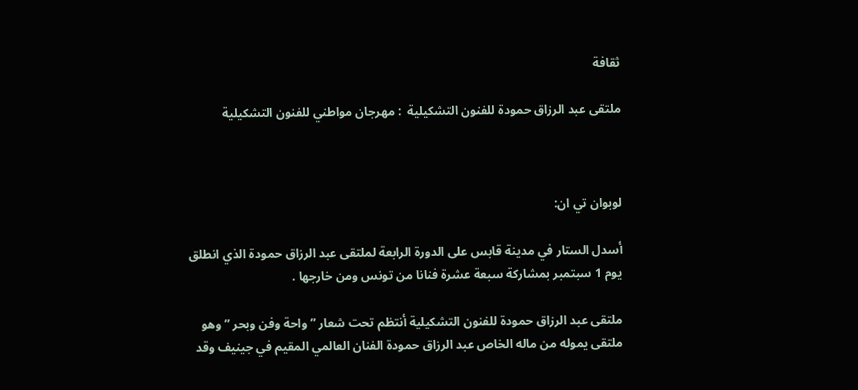ثقافة

ملتقى عبد الرزاق حمودة للفنون التشكيلية  : مهرجان مواطني للفنون التشكيلية



لوبوان تي ان:

أسدل الستار في مدينة قابس على الدورة الرابعة لملتقى عبد الرزاق حمودة الذي انطلق يوم 1 سبتمبر بمشاركة سبعة عشرة فنانا من تونس ومن خارجها .

ملتقى عبد الرزاق حمودة للفنون التشكيلية أنتظم تحت شعار ” واحة وفن وبحر ” وهو ملتقى يموله من ماله الخاص عبد الرزاق حمودة الفنان العالمي المقيم في جينيف وقد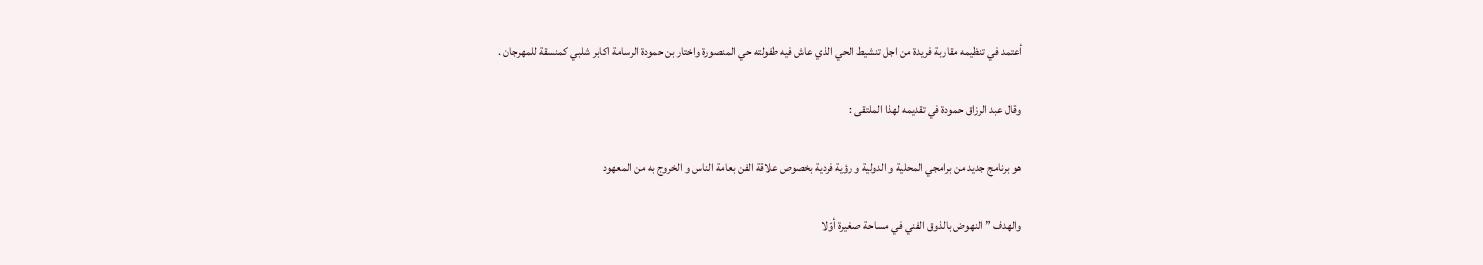أعتمد في تنظيمه مقاربة فريدة من اجل تنشيط الحي الذي عاش فيه طفولته حي المنصورة واختار بن حمودة الرسامة اكابر شلبي كمنسقة للمهرجان .

وقال عبد الرزاق حمودة في تقديمه لهذا الملتقى :

هو برنامج جديد من برامجي المحلية و الدولية و رؤية فردية بخصوص علاقة الفن بعامة الناس و الخروج به من المعهود

والهدف ” النهوض بالذوق الفني في مساحة صغيرة أوّلا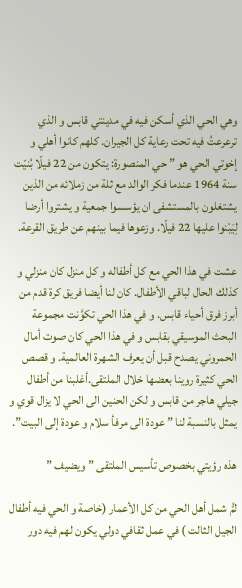وهي الحي الذي أسكن فيه في مدينتي قابس و الذي ترعرعتُ فيه تحت رعاية كل الجيران. كلهم كانوا أهلي و إخوتي الحي هو ” حي المنصورة: يتكون من 22 فيلّا بُنيّت سنة 1964 عندما فكر الوالد مع ثلة من زملائه من الذين يشتغلون بالمستشفى ان يؤسسوا جمعية و يشتروا أرضا لِيَبْنوا عليها 22 فيلّا. وزعوها فيما بينهم عن طريق القرعة.

عشت في هذا الحي مع كل أطفاله و كل منزل كان منزلي و كذلك الحال لباقي الأطفال. كان لنا أيضا فريق كرة قدم من أبرز فرق أحياء قابس. و في هذا الحي تكوَّنت مجموعة البحث الموسيقي بقابس و في هذا الحي كان صوت أمال الحمروني يصدح قبل أن يعرف الشهرة العالمية. و قصص الحي كثيرة روينا بعضها خلال الملتقى.أغلبنا من أطفال جيلي هاجر من قابس و لكن الحنين الى الحي لا يزال قوي و يمثل بالنسبة لنا ” عودة الى مرفأ سلام و عودة إلى البيت”.

هذه رؤيتي بخصوص تأسيس الملتقى ” ويضيف ”

لمُّ شمل أهل الحي من كل الأعمار (خاصة و الحي فيه أطفال الجيل الثالت ) في عمل ثقافي دولي يكون لهم فيه دور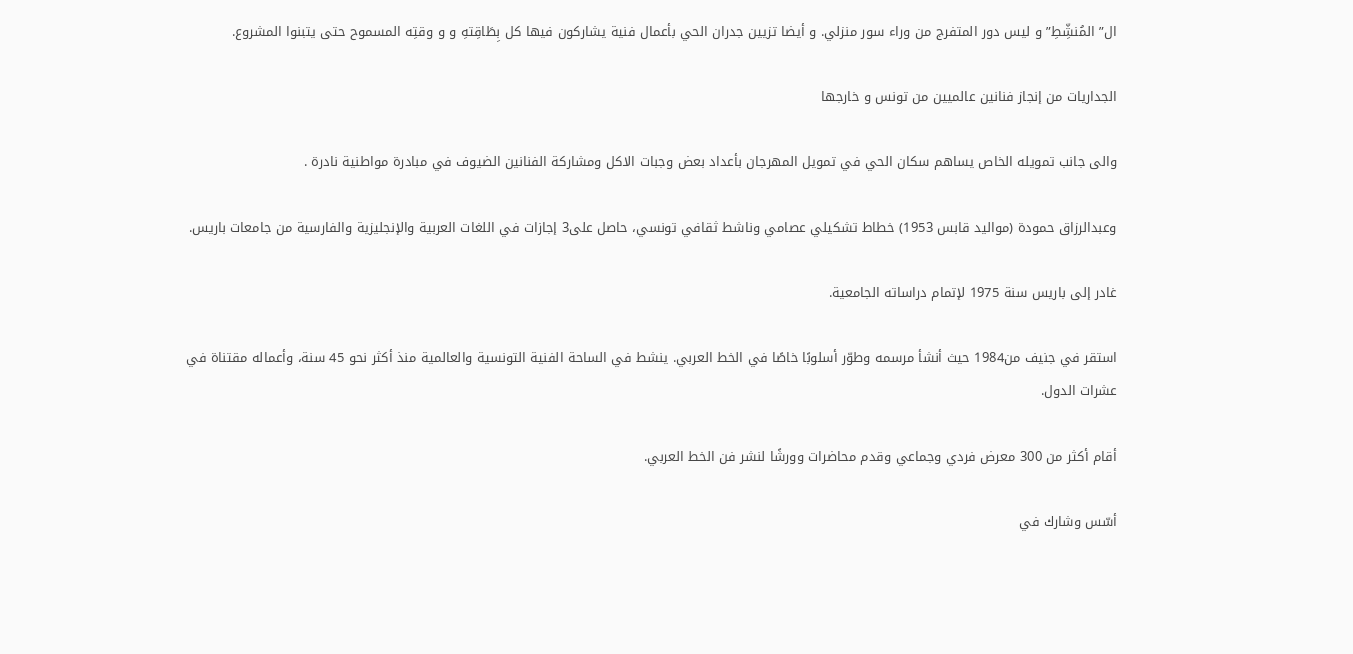ال” المُنشِّطِ” و ليس دور المتفرج من وراء سور منزلي. و أيضا تزيين جدران الحي بأعمال فنية يشاركون فيها كل بِطَاقِتهِ و و وقتِه المسموح حتى يتبنوا المشروع.

الجداريات من إنجاز فنانين عالميين من تونس و خارجها

والى جانب تمويله الخاص يساهم سكان الحي في تمويل المهرجان بأعداد بعض وجبات الاكل ومشاركة الفنانين الضيوف في مبادرة مواطنية نادرة .

وعبدالرزاق حمودة (مواليد قابس 1953) خطاط تشكيلي عصامي وناشط ثقافي تونسي، حاصل على3 إجازات في اللغات العربية والإنجليزية والفارسية من جامعات باريس.

غادر إلى باريس سنة 1975 لإتمام دراساته الجامعية.

استقر في جنيف من1984 حيث أنشأ مرسمه وطوّر أسلوبًا خاصًا في الخط العربي. ينشط في الساحة الفنية التونسية والعالمية منذ أكثر نحو 45 سنة، وأعماله مقتناة في عشرات الدول.

أقام أكثر من 300 معرض فردي وجماعي وقدم محاضرات وورشًا لنشر فن الخط العربي.

أسّس وشارك في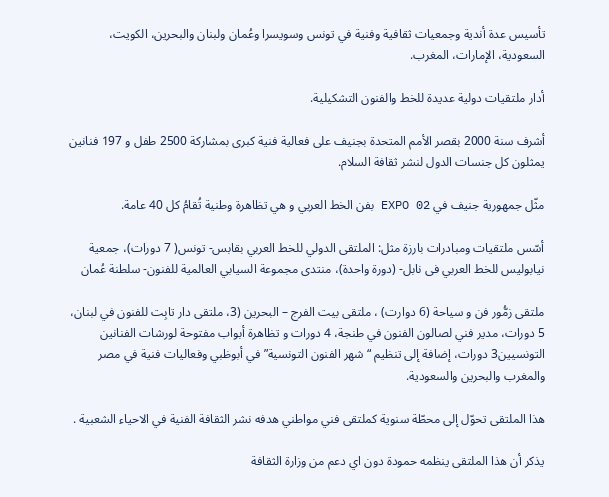تأسيس عدة أندية وجمعيات ثقافية وفنية في تونس وسويسرا وعُمان ولبنان والبحرين، الكويت، السعودية، الإمارات، المغرب.

أدار ملتقيات دولية عديدة للخط والفنون التشكيلية.

أشرف سنة 2000 بقصر الأمم المتحدة بجنيف على فعالية فنية كبرى بمشاركة 2500 طفل و 197 فنانين يمثلون كل جنسات الدول لنشر ثقافة السلام.

مثّل جمهورية جنيف في EXPO 02 بفن الخط العربي و هي تظاهرة وطنية تُقامُ كل 40 عامة.

أسّس ملتقيات ومبادرات بارزة مثل: الملتقى الدولي للخط العربي بقابس- تونس( 7 دورات)، جمعية نيابوليس للخط العربي فی نابل- (دورة واحدة)، منتدى مجموعة السيابي العالمية للفنون- سلطنة عُمان

ملتقى زمُّور فن و سياحة (6 دوارت) ، ملتقى بيت الفرج – البحرين (3، ملتقى دار تابِت للفنون في لبنان، 5 دورات، مدير فني لصالون الفنون في طنجة، 4 دورات و تظاهرة أبواب مفتوحة لورشات الفنانين التونسيين3 دورات، إضافة إلى تنظيم “شهر الفنون التونسية” في أبوظبي وفعاليات فنية في مصر والمغرب والبحرين والسعودية.

هذا الملتقى تحوّل إلى محطّة سنوية كملتقى فني مواطني هدفه نشر الثقافة الفنية في الاحياء الشعبية .

يذكر أن هذا الملتقى ينظمه حمودة دون اي دعم من وزارة الثقافة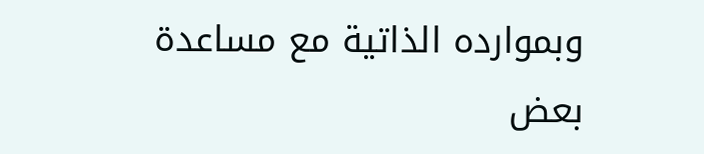وبموارده الذاتية مع مساعدة بعض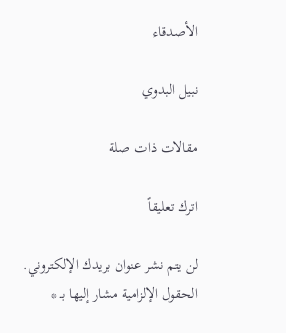الأصدقاء

نبيل البدوي

مقالات ذات صلة

اترك تعليقاً

لن يتم نشر عنوان بريدك الإلكتروني. الحقول الإلزامية مشار إليها بـ *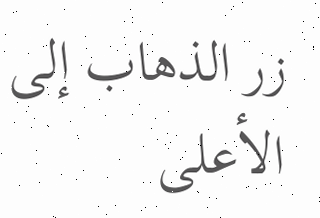زر الذهاب إلى الأعلى